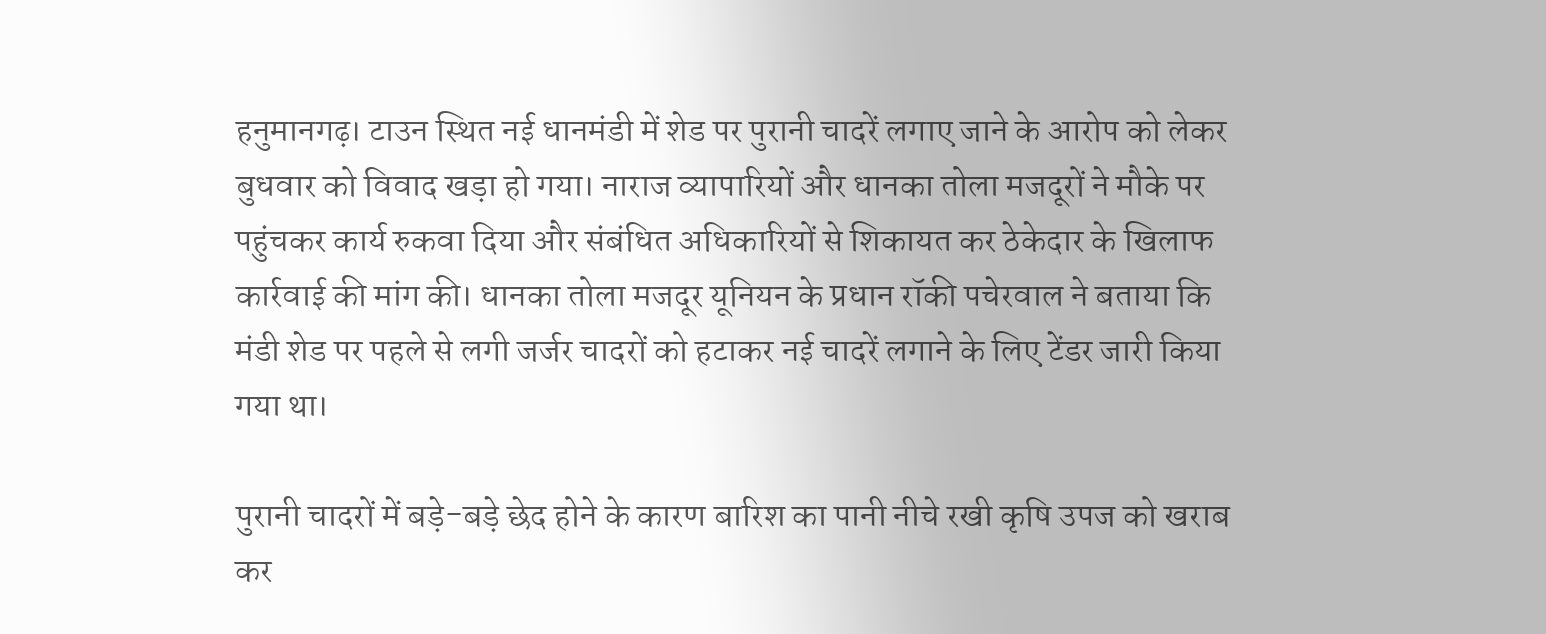हनुमानगढ़। टाउन स्थित नई धानमंडी में शेड पर पुरानी चादरें लगाए जाने के आरोप को लेकर बुधवार को विवाद खड़ा हो गया। नाराज व्यापारियों और धानका तोला मजदूरों ने मौके पर पहुंचकर कार्य रुकवा दिया और संबंधित अधिकारियों से शिकायत कर ठेकेदार के खिलाफ कार्रवाई की मांग की। धानका तोला मजदूर यूनियन के प्रधान रॉकी पचेरवाल ने बताया कि मंडी शेड पर पहले से लगी जर्जर चादरों को हटाकर नई चादरें लगाने के लिए टेंडर जारी किया गया था।

पुरानी चादरों में बड़े-बड़े छेद होने के कारण बारिश का पानी नीचे रखी कृषि उपज को खराब कर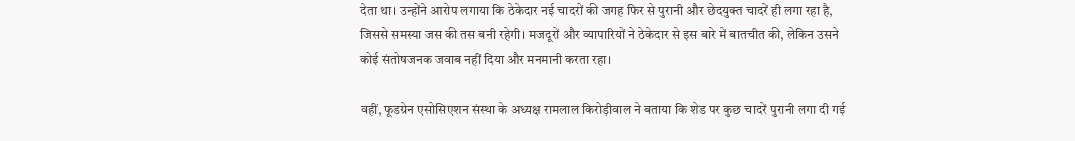देता था। उन्होंने आरोप लगाया कि ठेकेदार नई चादरों की जगह फिर से पुरानी और छेदयुक्त चादरें ही लगा रहा है, जिससे समस्या जस की तस बनी रहेगी। मजदूरों और व्यापारियों ने ठेकेदार से इस बारे में बातचीत की, लेकिन उसने कोई संतोषजनक जवाब नहीं दिया और मनमानी करता रहा।

वहीं, फूडग्रेन एसोसिएशन संस्था के अध्यक्ष रामलाल किरोड़ीवाल ने बताया कि शेड पर कुछ चादरें पुरानी लगा दी गई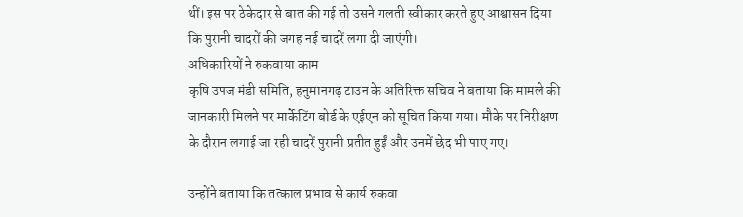थीं। इस पर ठेकेदार से बात की गई तो उसने गलती स्वीकार करते हुए आश्वासन दिया कि पुरानी चादरों की जगह नई चादरें लगा दी जाएंगी।
अधिकारियों ने रुकवाया काम
कृषि उपज मंडी समिति, हनुमानगढ़ टाउन के अतिरिक्त सचिव ने बताया कि मामले की जानकारी मिलने पर मार्केटिंग बोर्ड के एईएन को सूचित किया गया। मौके पर निरीक्षण के दौरान लगाई जा रही चादरें पुरानी प्रतीत हुईं और उनमें छेद भी पाए गए।

उन्होंने बताया कि तत्काल प्रभाव से कार्य रुकवा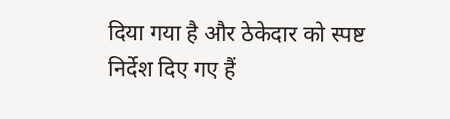दिया गया है और ठेकेदार को स्पष्ट निर्देश दिए गए हैं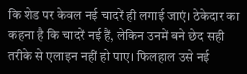कि शेड पर केवल नई चादरें ही लगाई जाएं। ठेकेदार का कहना है कि चादरें नई हैं, लेकिन उनमें बने छेद सही तरीके से एलाइन नहीं हो पाए। फिलहाल उसे नई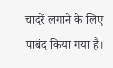चादरें लगाने के लिए पाबंद किया गया है।